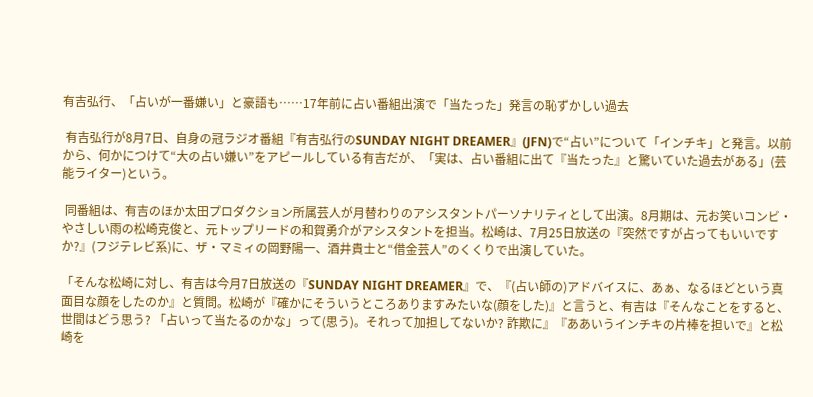有吉弘行、「占いが一番嫌い」と豪語も……17年前に占い番組出演で「当たった」発言の恥ずかしい過去

 有吉弘行が8月7日、自身の冠ラジオ番組『有吉弘行のSUNDAY NIGHT DREAMER』(JFN)で“占い”について「インチキ」と発言。以前から、何かにつけて“大の占い嫌い”をアピールしている有吉だが、「実は、占い番組に出て『当たった』と驚いていた過去がある」(芸能ライター)という。

 同番組は、有吉のほか太田プロダクション所属芸人が月替わりのアシスタントパーソナリティとして出演。8月期は、元お笑いコンビ・やさしい雨の松崎克俊と、元トップリードの和賀勇介がアシスタントを担当。松崎は、7月25日放送の『突然ですが占ってもいいですか?』(フジテレビ系)に、ザ・マミィの岡野陽一、酒井貴士と“借金芸人”のくくりで出演していた。

「そんな松崎に対し、有吉は今月7日放送の『SUNDAY NIGHT DREAMER』で、『(占い師の)アドバイスに、あぁ、なるほどという真面目な顔をしたのか』と質問。松崎が『確かにそういうところありますみたいな(顔をした)』と言うと、有吉は『そんなことをすると、世間はどう思う? 「占いって当たるのかな」って(思う)。それって加担してないか? 詐欺に』『ああいうインチキの片棒を担いで』と松崎を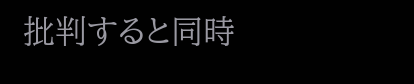批判すると同時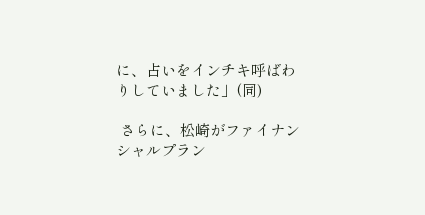に、占いをインチキ呼ばわりしていました」(同)

 さらに、松崎がファイナンシャルプラン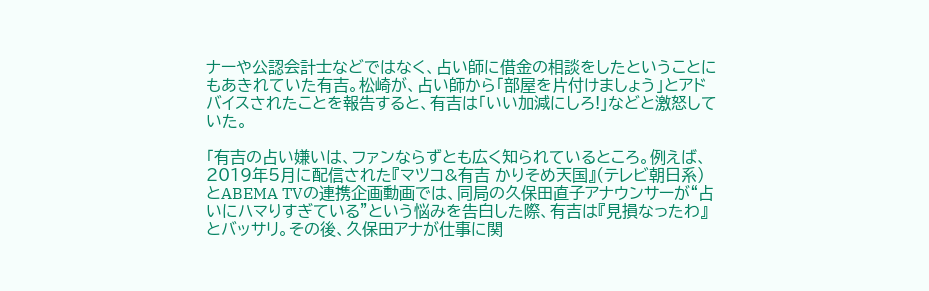ナーや公認会計士などではなく、占い師に借金の相談をしたということにもあきれていた有吉。松崎が、占い師から「部屋を片付けましょう」とアドバイスされたことを報告すると、有吉は「いい加減にしろ!」などと激怒していた。

「有吉の占い嫌いは、ファンならずとも広く知られているところ。例えば、2019年5月に配信された『マツコ&有吉 かりそめ天国』(テレビ朝日系)とABEMA TVの連携企画動画では、同局の久保田直子アナウンサーが“占いにハマりすぎている”という悩みを告白した際、有吉は『見損なったわ』とバッサリ。その後、久保田アナが仕事に関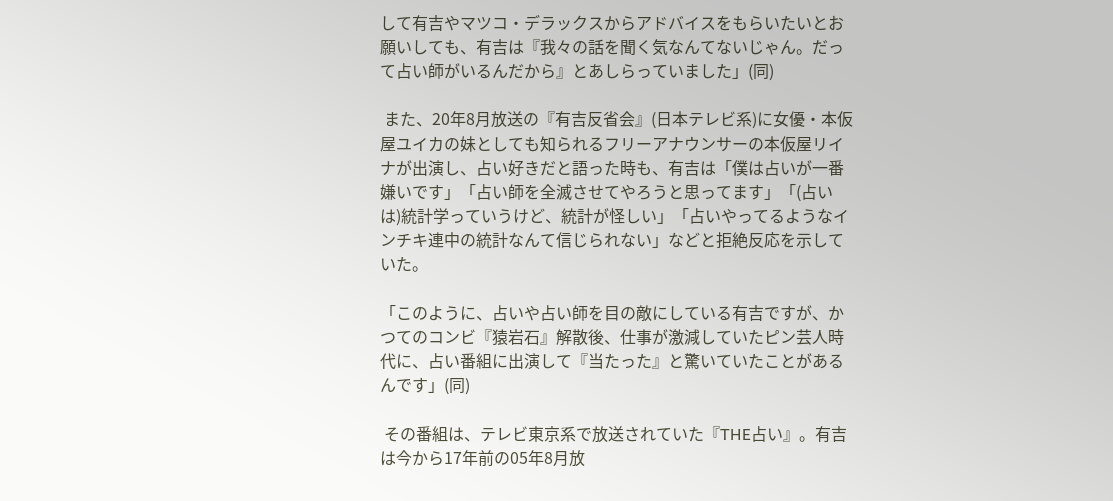して有吉やマツコ・デラックスからアドバイスをもらいたいとお願いしても、有吉は『我々の話を聞く気なんてないじゃん。だって占い師がいるんだから』とあしらっていました」(同)

 また、20年8月放送の『有吉反省会』(日本テレビ系)に女優・本仮屋ユイカの妹としても知られるフリーアナウンサーの本仮屋リイナが出演し、占い好きだと語った時も、有吉は「僕は占いが一番嫌いです」「占い師を全滅させてやろうと思ってます」「(占いは)統計学っていうけど、統計が怪しい」「占いやってるようなインチキ連中の統計なんて信じられない」などと拒絶反応を示していた。

「このように、占いや占い師を目の敵にしている有吉ですが、かつてのコンビ『猿岩石』解散後、仕事が激減していたピン芸人時代に、占い番組に出演して『当たった』と驚いていたことがあるんです」(同)

 その番組は、テレビ東京系で放送されていた『THE占い』。有吉は今から17年前の05年8月放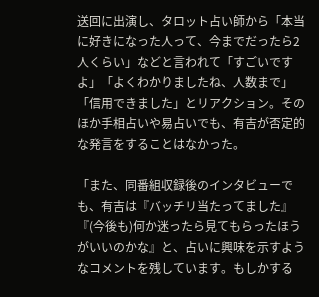送回に出演し、タロット占い師から「本当に好きになった人って、今までだったら2人くらい」などと言われて「すごいですよ」「よくわかりましたね、人数まで」「信用できました」とリアクション。そのほか手相占いや易占いでも、有吉が否定的な発言をすることはなかった。

「また、同番組収録後のインタビューでも、有吉は『バッチリ当たってました』『(今後も)何か迷ったら見てもらったほうがいいのかな』と、占いに興味を示すようなコメントを残しています。もしかする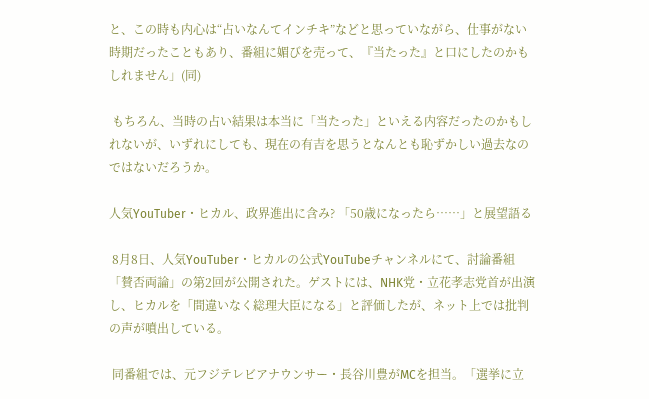と、この時も内心は“占いなんてインチキ”などと思っていながら、仕事がない時期だったこともあり、番組に媚びを売って、『当たった』と口にしたのかもしれません」(同)

 もちろん、当時の占い結果は本当に「当たった」といえる内容だったのかもしれないが、いずれにしても、現在の有吉を思うとなんとも恥ずかしい過去なのではないだろうか。

人気YouTuber・ヒカル、政界進出に含み? 「50歳になったら……」と展望語る

 8月8日、人気YouTuber・ヒカルの公式YouTubeチャンネルにて、討論番組「賛否両論」の第2回が公開された。ゲストには、NHK党・立花孝志党首が出演し、ヒカルを「間違いなく総理大臣になる」と評価したが、ネット上では批判の声が噴出している。

 同番組では、元フジテレビアナウンサー・長谷川豊がMCを担当。「選挙に立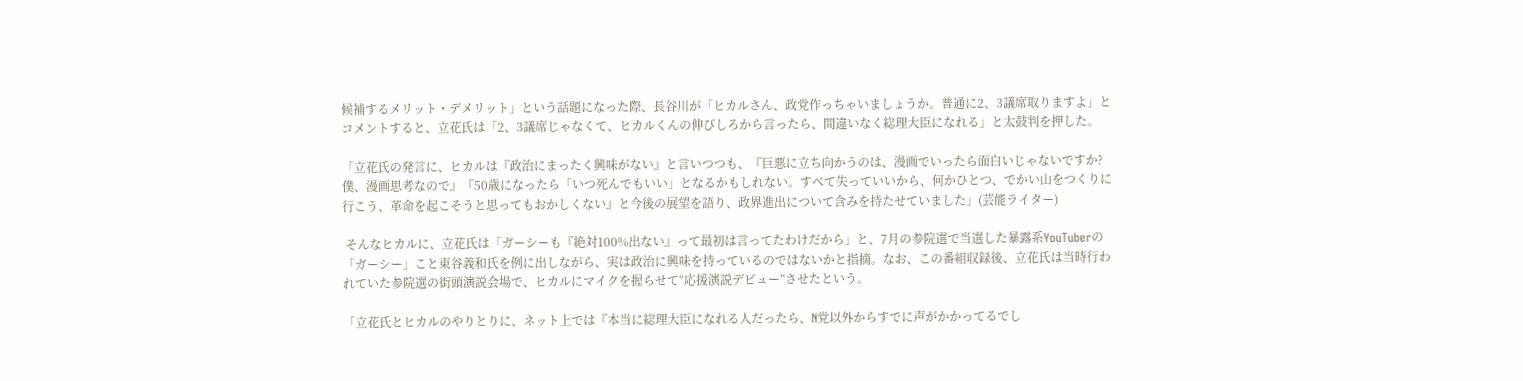候補するメリット・デメリット」という話題になった際、長谷川が「ヒカルさん、政党作っちゃいましょうか。普通に2、3議席取りますよ」とコメントすると、立花氏は「2、3議席じゃなくて、ヒカルくんの伸びしろから言ったら、間違いなく総理大臣になれる」と太鼓判を押した。

「立花氏の発言に、ヒカルは『政治にまったく興味がない』と言いつつも、『巨悪に立ち向かうのは、漫画でいったら面白いじゃないですか? 僕、漫画思考なので』『50歳になったら「いつ死んでもいい」となるかもしれない。すべて失っていいから、何かひとつ、でかい山をつくりに行こう、革命を起こそうと思ってもおかしくない』と今後の展望を語り、政界進出について含みを持たせていました」(芸能ライター)

 そんなヒカルに、立花氏は「ガーシーも『絶対100%出ない』って最初は言ってたわけだから」と、7月の参院選で当選した暴露系YouTuberの「ガーシー」こと東谷義和氏を例に出しながら、実は政治に興味を持っているのではないかと指摘。なお、この番組収録後、立花氏は当時行われていた参院選の街頭演説会場で、ヒカルにマイクを握らせて“応援演説デビュー”させたという。

「立花氏とヒカルのやりとりに、ネット上では『本当に総理大臣になれる人だったら、N党以外からすでに声がかかってるでし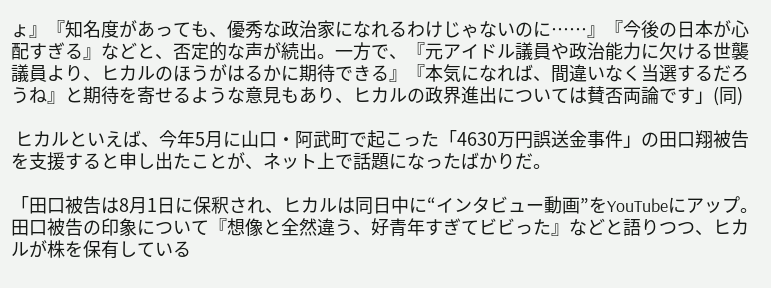ょ』『知名度があっても、優秀な政治家になれるわけじゃないのに……』『今後の日本が心配すぎる』などと、否定的な声が続出。一方で、『元アイドル議員や政治能力に欠ける世襲議員より、ヒカルのほうがはるかに期待できる』『本気になれば、間違いなく当選するだろうね』と期待を寄せるような意見もあり、ヒカルの政界進出については賛否両論です」(同)

 ヒカルといえば、今年5月に山口・阿武町で起こった「4630万円誤送金事件」の田口翔被告を支援すると申し出たことが、ネット上で話題になったばかりだ。

「田口被告は8月1日に保釈され、ヒカルは同日中に“インタビュー動画”をYouTubeにアップ。田口被告の印象について『想像と全然違う、好青年すぎてビビった』などと語りつつ、ヒカルが株を保有している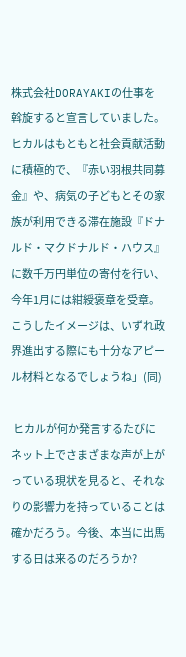株式会社DORAYAKIの仕事を斡旋すると宣言していました。ヒカルはもともと社会貢献活動に積極的で、『赤い羽根共同募金』や、病気の子どもとその家族が利用できる滞在施設『ドナルド・マクドナルド・ハウス』に数千万円単位の寄付を行い、今年1月には紺綬褒章を受章。こうしたイメージは、いずれ政界進出する際にも十分なアピール材料となるでしょうね」(同)

 ヒカルが何か発言するたびにネット上でさまざまな声が上がっている現状を見ると、それなりの影響力を持っていることは確かだろう。今後、本当に出馬する日は来るのだろうか?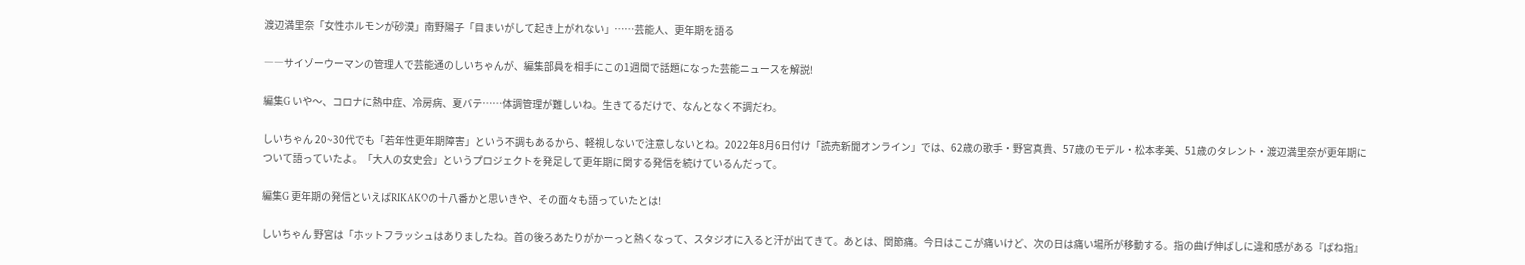渡辺満里奈「女性ホルモンが砂漠」南野陽子「目まいがして起き上がれない」……芸能人、更年期を語る

――サイゾーウーマンの管理人で芸能通のしいちゃんが、編集部員を相手にこの1週間で話題になった芸能ニュースを解説!

編集G いや〜、コロナに熱中症、冷房病、夏バテ……体調管理が難しいね。生きてるだけで、なんとなく不調だわ。

しいちゃん 20~30代でも「若年性更年期障害」という不調もあるから、軽視しないで注意しないとね。2022年8月6日付け「読売新聞オンライン」では、62歳の歌手・野宮真貴、57歳のモデル・松本孝美、51歳のタレント・渡辺満里奈が更年期について語っていたよ。「大人の女史会」というプロジェクトを発足して更年期に関する発信を続けているんだって。

編集G 更年期の発信といえばRIKAKOの十八番かと思いきや、その面々も語っていたとは!

しいちゃん 野宮は「ホットフラッシュはありましたね。首の後ろあたりがかーっと熱くなって、スタジオに入ると汗が出てきて。あとは、関節痛。今日はここが痛いけど、次の日は痛い場所が移動する。指の曲げ伸ばしに違和感がある『ばね指』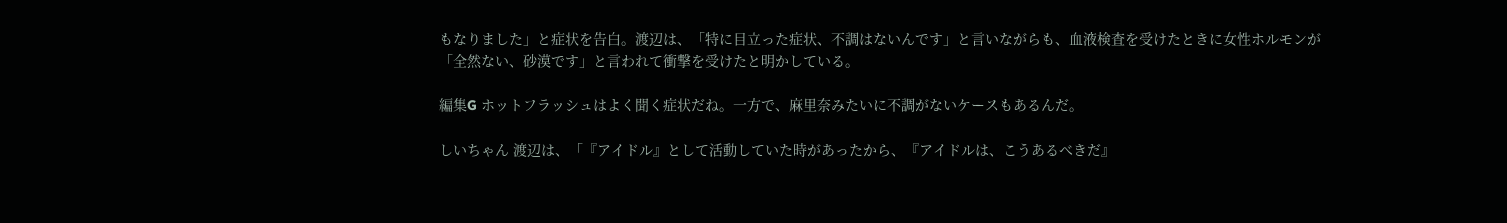もなりました」と症状を告白。渡辺は、「特に目立った症状、不調はないんです」と言いながらも、血液検査を受けたときに女性ホルモンが「全然ない、砂漠です」と言われて衝撃を受けたと明かしている。

編集G ホットフラッシュはよく聞く症状だね。一方で、麻里奈みたいに不調がないケースもあるんだ。

しいちゃん 渡辺は、「『アイドル』として活動していた時があったから、『アイドルは、こうあるべきだ』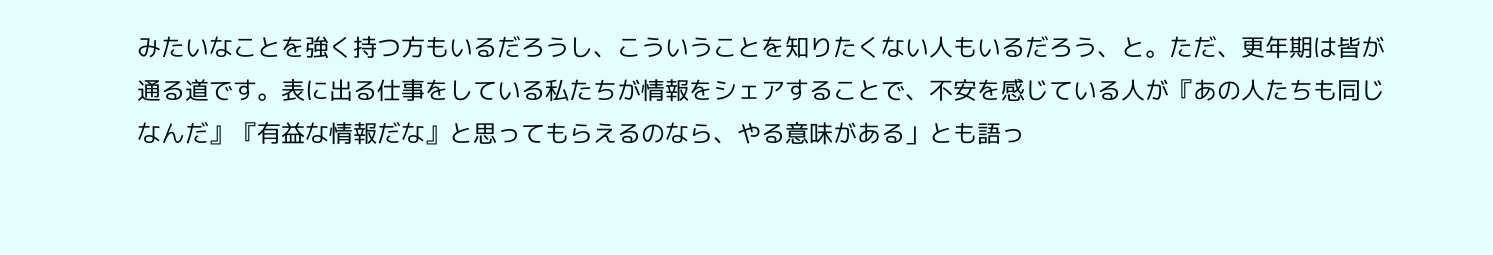みたいなことを強く持つ方もいるだろうし、こういうことを知りたくない人もいるだろう、と。ただ、更年期は皆が通る道です。表に出る仕事をしている私たちが情報をシェアすることで、不安を感じている人が『あの人たちも同じなんだ』『有益な情報だな』と思ってもらえるのなら、やる意味がある」とも語っ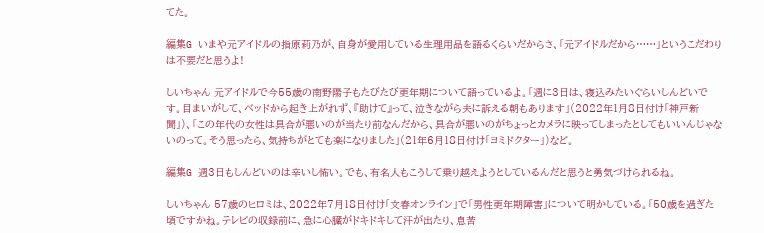てた。

編集G いまや元アイドルの指原莉乃が、自身が愛用している生理用品を語るくらいだからさ、「元アイドルだから……」というこだわりは不要だと思うよ!

しいちゃん 元アイドルで今55歳の南野陽子もたびたび更年期について語っているよ。「週に3日は、寝込みたいぐらいしんどいです。目まいがして、ベッドから起き上がれず、『助けて』って、泣きながら夫に訴える朝もあります」(2022年1月8日付け「神戸新聞」)、「この年代の女性は具合が悪いのが当たり前なんだから、具合が悪いのがちょっとカメラに映ってしまったとしてもいいんじゃないのって。そう思ったら、気持ちがとても楽になりました」(21年6月18日付け「ヨミドクター」)など。

編集G 週3日もしんどいのは辛いし怖い。でも、有名人もこうして乗り越えようとしているんだと思うと勇気づけられるね。

しいちゃん 57歳のヒロミは、2022年7月18日付け「文春オンライン」で「男性更年期障害」について明かしている。「50歳を過ぎた頃ですかね。テレビの収録前に、急に心臓がドキドキして汗が出たり、息苦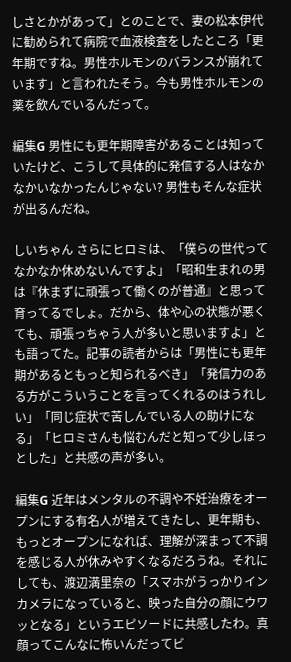しさとかがあって」とのことで、妻の松本伊代に勧められて病院で血液検査をしたところ「更年期ですね。男性ホルモンのバランスが崩れています」と言われたそう。今も男性ホルモンの薬を飲んでいるんだって。

編集G 男性にも更年期障害があることは知っていたけど、こうして具体的に発信する人はなかなかいなかったんじゃない? 男性もそんな症状が出るんだね。

しいちゃん さらにヒロミは、「僕らの世代ってなかなか休めないんですよ」「昭和生まれの男は『休まずに頑張って働くのが普通』と思って育ってるでしょ。だから、体や心の状態が悪くても、頑張っちゃう人が多いと思いますよ」とも語ってた。記事の読者からは「男性にも更年期があるともっと知られるべき」「発信力のある方がこういうことを言ってくれるのはうれしい」「同じ症状で苦しんでいる人の助けになる」「ヒロミさんも悩むんだと知って少しほっとした」と共感の声が多い。

編集G 近年はメンタルの不調や不妊治療をオープンにする有名人が増えてきたし、更年期も、もっとオープンになれば、理解が深まって不調を感じる人が休みやすくなるだろうね。それにしても、渡辺満里奈の「スマホがうっかりインカメラになっていると、映った自分の顔にウワッとなる」というエピソードに共感したわ。真顔ってこんなに怖いんだってビ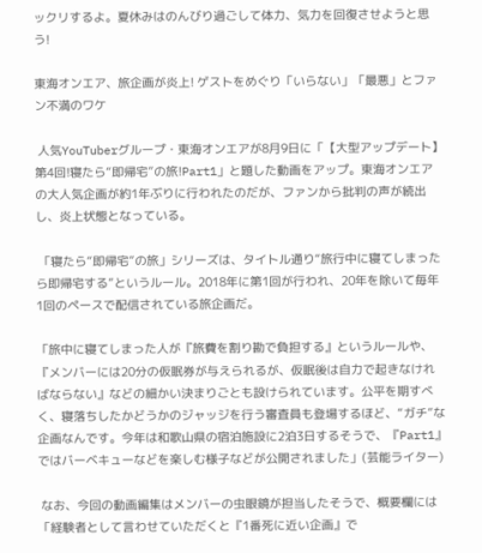ックリするよ。夏休みはのんびり過ごして体力、気力を回復させようと思う!

東海オンエア、旅企画が炎上! ゲストをめぐり「いらない」「最悪」とファン不満のワケ

 人気YouTuberグループ・東海オンエアが8月9日に「【大型アップデート】第4回!寝たら“即帰宅”の旅!Part1」と題した動画をアップ。東海オンエアの大人気企画が約1年ぶりに行われたのだが、ファンから批判の声が続出し、炎上状態となっている。

 「寝たら“即帰宅”の旅」シリーズは、タイトル通り“旅行中に寝てしまったら即帰宅する”というルール。2018年に第1回が行われ、20年を除いて毎年1回のペースで配信されている旅企画だ。

「旅中に寝てしまった人が『旅費を割り勘で負担する』というルールや、『メンバーには20分の仮眠券が与えられるが、仮眠後は自力で起きなければならない』などの細かい決まりごとも設けられています。公平を期すべく、寝落ちしたかどうかのジャッジを行う審査員も登場するほど、“ガチ”な企画なんです。今年は和歌山県の宿泊施設に2泊3日するそうで、『Part1』ではバーベキューなどを楽しむ様子などが公開されました」(芸能ライター)

 なお、今回の動画編集はメンバーの虫眼鏡が担当したそうで、概要欄には「経験者として言わせていただくと『1番死に近い企画』で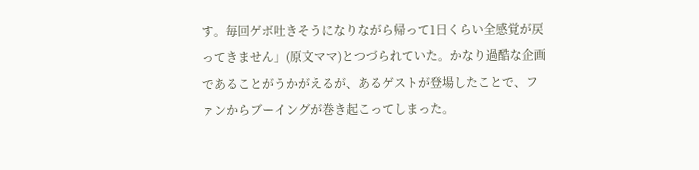す。毎回ゲボ吐きそうになりながら帰って1日くらい全感覚が戻ってきません」(原文ママ)とつづられていた。かなり過酷な企画であることがうかがえるが、あるゲストが登場したことで、ファンからブーイングが巻き起こってしまった。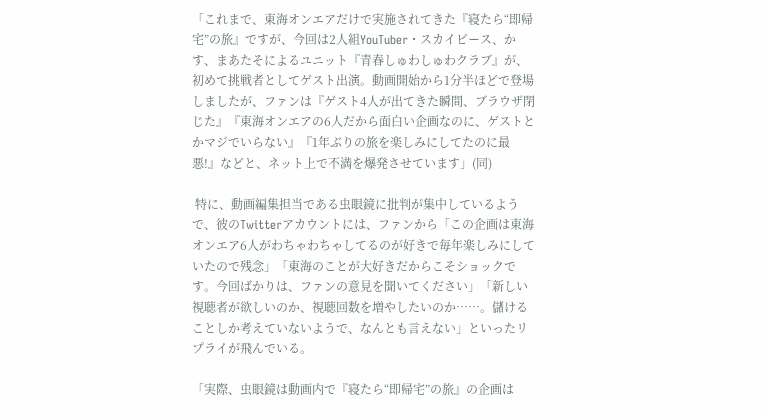「これまで、東海オンエアだけで実施されてきた『寝たら“即帰宅”の旅』ですが、今回は2人組YouTuber・スカイピース、かす、まあたそによるユニット『青春しゅわしゅわクラブ』が、初めて挑戦者としてゲスト出演。動画開始から1分半ほどで登場しましたが、ファンは『ゲスト4人が出てきた瞬間、ブラウザ閉じた』『東海オンエアの6人だから面白い企画なのに、ゲストとかマジでいらない』『1年ぶりの旅を楽しみにしてたのに最悪!』などと、ネット上で不満を爆発させています」(同)

 特に、動画編集担当である虫眼鏡に批判が集中しているようで、彼のTwitterアカウントには、ファンから「この企画は東海オンエア6人がわちゃわちゃしてるのが好きで毎年楽しみにしていたので残念」「東海のことが大好きだからこそショックです。今回ばかりは、ファンの意見を聞いてください」「新しい視聴者が欲しいのか、視聴回数を増やしたいのか……。儲けることしか考えていないようで、なんとも言えない」といったリプライが飛んでいる。

「実際、虫眼鏡は動画内で『寝たら“即帰宅”の旅』の企画は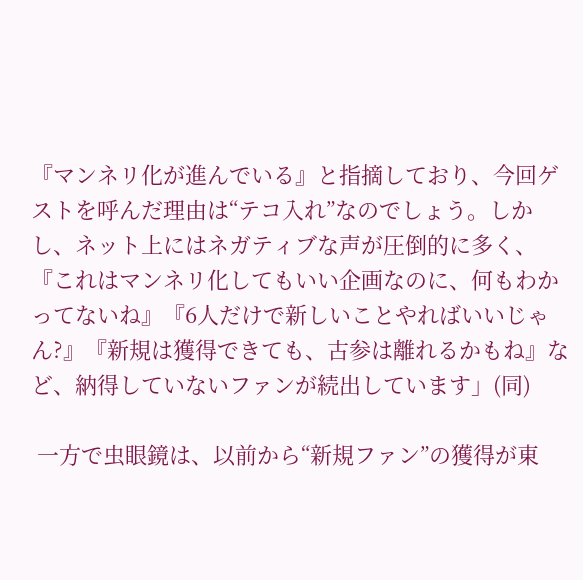『マンネリ化が進んでいる』と指摘しており、今回ゲストを呼んだ理由は“テコ入れ”なのでしょう。しかし、ネット上にはネガティブな声が圧倒的に多く、『これはマンネリ化してもいい企画なのに、何もわかってないね』『6人だけで新しいことやればいいじゃん?』『新規は獲得できても、古参は離れるかもね』など、納得していないファンが続出しています」(同)

 一方で虫眼鏡は、以前から“新規ファン”の獲得が東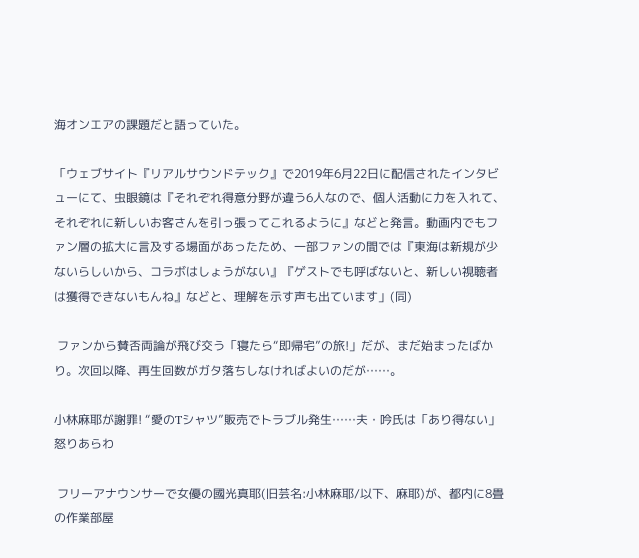海オンエアの課題だと語っていた。

「ウェブサイト『リアルサウンドテック』で2019年6月22日に配信されたインタビューにて、虫眼鏡は『それぞれ得意分野が違う6人なので、個人活動に力を入れて、それぞれに新しいお客さんを引っ張ってこれるように』などと発言。動画内でもファン層の拡大に言及する場面があったため、一部ファンの間では『東海は新規が少ないらしいから、コラボはしょうがない』『ゲストでも呼ばないと、新しい視聴者は獲得できないもんね』などと、理解を示す声も出ています」(同)

 ファンから賛否両論が飛び交う「寝たら“即帰宅”の旅!」だが、まだ始まったばかり。次回以降、再生回数がガタ落ちしなければよいのだが……。

小林麻耶が謝罪! “愛のTシャツ”販売でトラブル発生……夫・吟氏は「あり得ない」怒りあらわ

 フリーアナウンサーで女優の國光真耶(旧芸名:小林麻耶/以下、麻耶)が、都内に8畳の作業部屋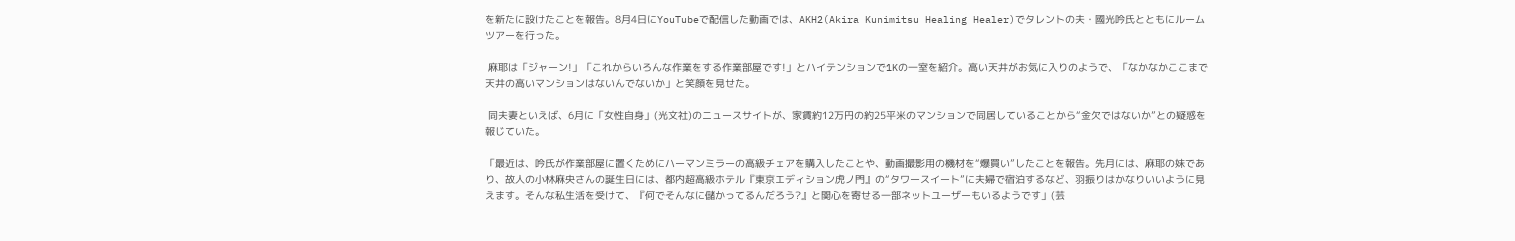を新たに設けたことを報告。8月4日にYouTubeで配信した動画では、AKH2(Akira Kunimitsu Healing Healer)でタレントの夫・國光吟氏とともにルームツアーを行った。

 麻耶は「ジャーン!」「これからいろんな作業をする作業部屋です!」とハイテンションで1Kの一室を紹介。高い天井がお気に入りのようで、「なかなかここまで天井の高いマンションはないんでないか」と笑顔を見せた。

 同夫妻といえば、6月に「女性自身」(光文社)のニュースサイトが、家賃約12万円の約25平米のマンションで同居していることから“金欠ではないか”との疑惑を報じていた。

「最近は、吟氏が作業部屋に置くためにハーマンミラーの高級チェアを購入したことや、動画撮影用の機材を“爆買い”したことを報告。先月には、麻耶の妹であり、故人の小林麻央さんの誕生日には、都内超高級ホテル『東京エディション虎ノ門』の“タワースイート”に夫婦で宿泊するなど、羽振りはかなりいいように見えます。そんな私生活を受けて、『何でそんなに儲かってるんだろう?』と関心を寄せる一部ネットユーザーもいるようです」(芸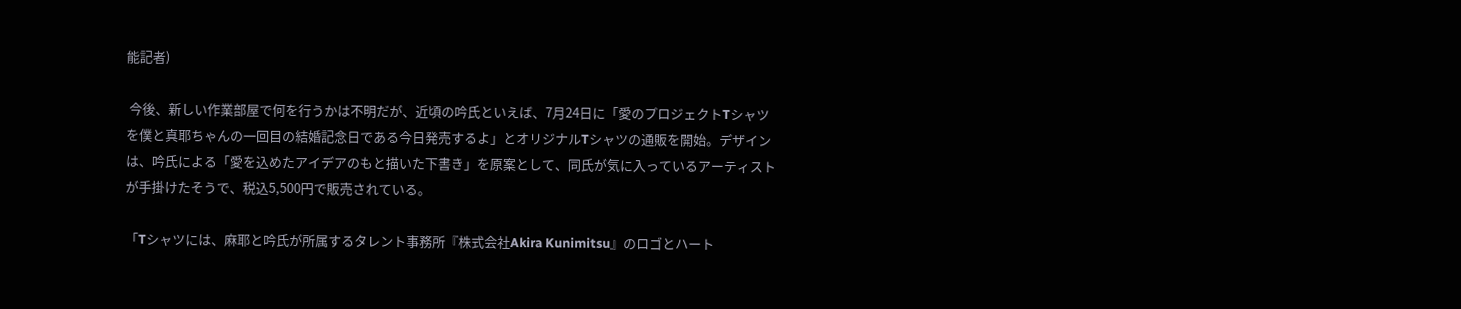能記者)

 今後、新しい作業部屋で何を行うかは不明だが、近頃の吟氏といえば、7月24日に「愛のプロジェクトTシャツを僕と真耶ちゃんの一回目の結婚記念日である今日発売するよ」とオリジナルTシャツの通販を開始。デザインは、吟氏による「愛を込めたアイデアのもと描いた下書き」を原案として、同氏が気に入っているアーティストが手掛けたそうで、税込5,500円で販売されている。

「Tシャツには、麻耶と吟氏が所属するタレント事務所『株式会社Akira Kunimitsu』のロゴとハート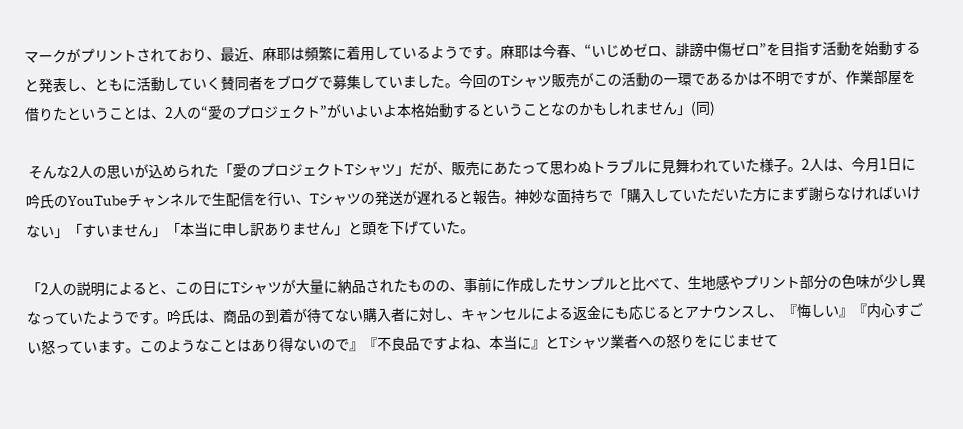マークがプリントされており、最近、麻耶は頻繁に着用しているようです。麻耶は今春、“いじめゼロ、誹謗中傷ゼロ”を目指す活動を始動すると発表し、ともに活動していく賛同者をブログで募集していました。今回のTシャツ販売がこの活動の一環であるかは不明ですが、作業部屋を借りたということは、2人の“愛のプロジェクト”がいよいよ本格始動するということなのかもしれません」(同)

 そんな2人の思いが込められた「愛のプロジェクトTシャツ」だが、販売にあたって思わぬトラブルに見舞われていた様子。2人は、今月1日に吟氏のYouTubeチャンネルで生配信を行い、Tシャツの発送が遅れると報告。神妙な面持ちで「購入していただいた方にまず謝らなければいけない」「すいません」「本当に申し訳ありません」と頭を下げていた。

「2人の説明によると、この日にTシャツが大量に納品されたものの、事前に作成したサンプルと比べて、生地感やプリント部分の色味が少し異なっていたようです。吟氏は、商品の到着が待てない購入者に対し、キャンセルによる返金にも応じるとアナウンスし、『悔しい』『内心すごい怒っています。このようなことはあり得ないので』『不良品ですよね、本当に』とTシャツ業者への怒りをにじませて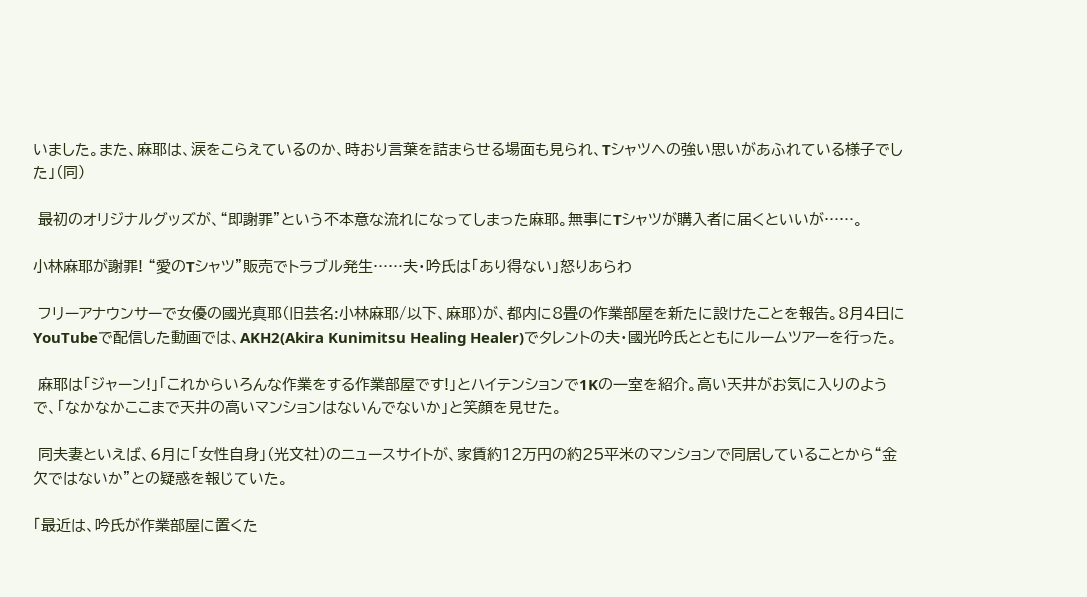いました。また、麻耶は、涙をこらえているのか、時おり言葉を詰まらせる場面も見られ、Tシャツへの強い思いがあふれている様子でした」(同)

 最初のオリジナルグッズが、“即謝罪”という不本意な流れになってしまった麻耶。無事にTシャツが購入者に届くといいが……。

小林麻耶が謝罪! “愛のTシャツ”販売でトラブル発生……夫・吟氏は「あり得ない」怒りあらわ

 フリーアナウンサーで女優の國光真耶(旧芸名:小林麻耶/以下、麻耶)が、都内に8畳の作業部屋を新たに設けたことを報告。8月4日にYouTubeで配信した動画では、AKH2(Akira Kunimitsu Healing Healer)でタレントの夫・國光吟氏とともにルームツアーを行った。

 麻耶は「ジャーン!」「これからいろんな作業をする作業部屋です!」とハイテンションで1Kの一室を紹介。高い天井がお気に入りのようで、「なかなかここまで天井の高いマンションはないんでないか」と笑顔を見せた。

 同夫妻といえば、6月に「女性自身」(光文社)のニュースサイトが、家賃約12万円の約25平米のマンションで同居していることから“金欠ではないか”との疑惑を報じていた。

「最近は、吟氏が作業部屋に置くた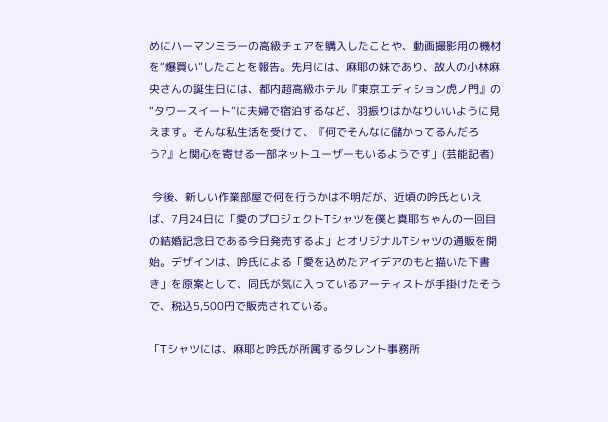めにハーマンミラーの高級チェアを購入したことや、動画撮影用の機材を“爆買い”したことを報告。先月には、麻耶の妹であり、故人の小林麻央さんの誕生日には、都内超高級ホテル『東京エディション虎ノ門』の“タワースイート”に夫婦で宿泊するなど、羽振りはかなりいいように見えます。そんな私生活を受けて、『何でそんなに儲かってるんだろう?』と関心を寄せる一部ネットユーザーもいるようです」(芸能記者)

 今後、新しい作業部屋で何を行うかは不明だが、近頃の吟氏といえば、7月24日に「愛のプロジェクトTシャツを僕と真耶ちゃんの一回目の結婚記念日である今日発売するよ」とオリジナルTシャツの通販を開始。デザインは、吟氏による「愛を込めたアイデアのもと描いた下書き」を原案として、同氏が気に入っているアーティストが手掛けたそうで、税込5,500円で販売されている。

「Tシャツには、麻耶と吟氏が所属するタレント事務所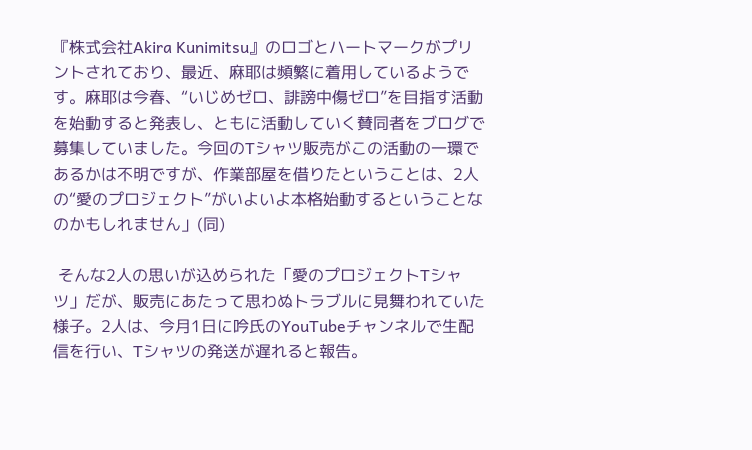『株式会社Akira Kunimitsu』のロゴとハートマークがプリントされており、最近、麻耶は頻繁に着用しているようです。麻耶は今春、“いじめゼロ、誹謗中傷ゼロ”を目指す活動を始動すると発表し、ともに活動していく賛同者をブログで募集していました。今回のTシャツ販売がこの活動の一環であるかは不明ですが、作業部屋を借りたということは、2人の“愛のプロジェクト”がいよいよ本格始動するということなのかもしれません」(同)

 そんな2人の思いが込められた「愛のプロジェクトTシャツ」だが、販売にあたって思わぬトラブルに見舞われていた様子。2人は、今月1日に吟氏のYouTubeチャンネルで生配信を行い、Tシャツの発送が遅れると報告。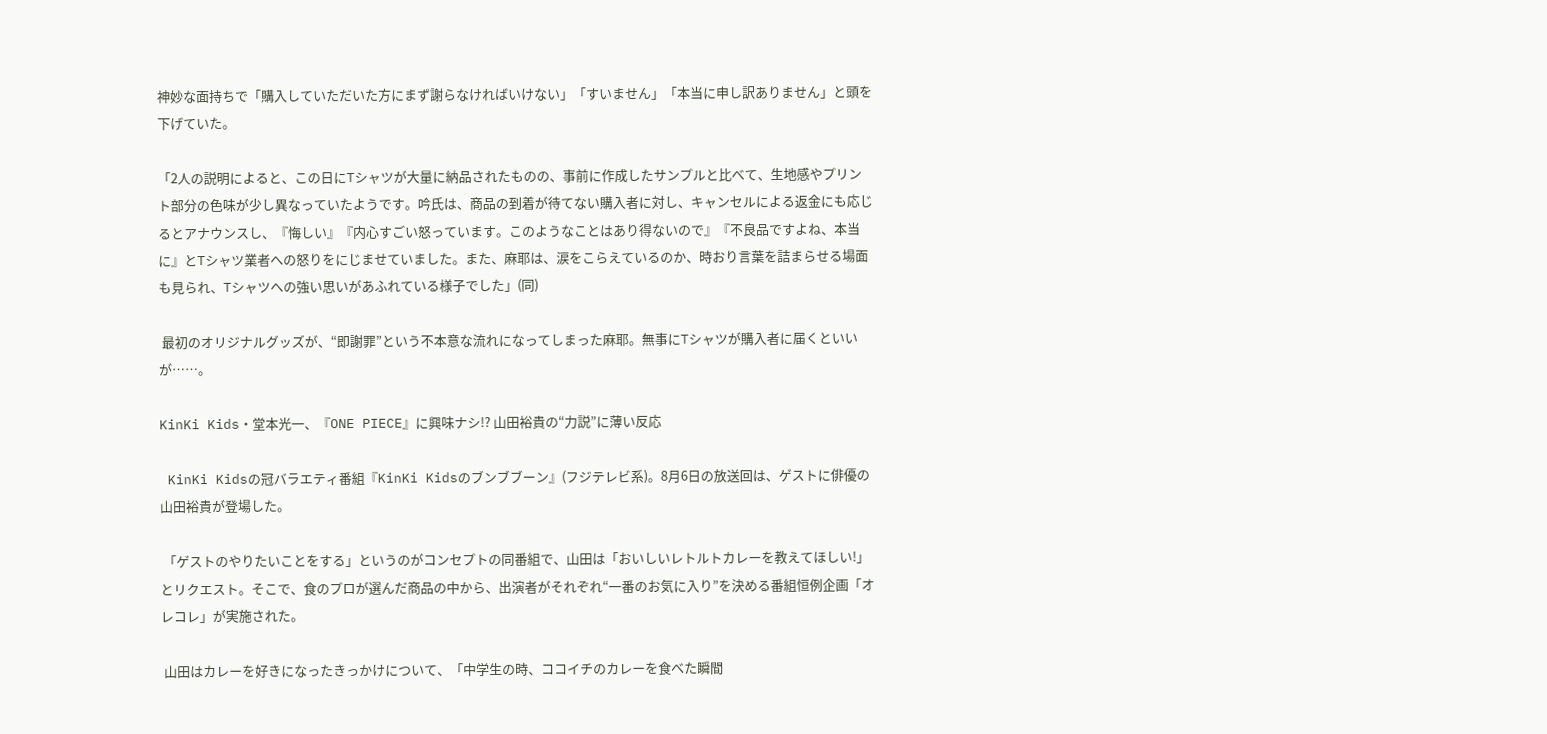神妙な面持ちで「購入していただいた方にまず謝らなければいけない」「すいません」「本当に申し訳ありません」と頭を下げていた。

「2人の説明によると、この日にTシャツが大量に納品されたものの、事前に作成したサンプルと比べて、生地感やプリント部分の色味が少し異なっていたようです。吟氏は、商品の到着が待てない購入者に対し、キャンセルによる返金にも応じるとアナウンスし、『悔しい』『内心すごい怒っています。このようなことはあり得ないので』『不良品ですよね、本当に』とTシャツ業者への怒りをにじませていました。また、麻耶は、涙をこらえているのか、時おり言葉を詰まらせる場面も見られ、Tシャツへの強い思いがあふれている様子でした」(同)

 最初のオリジナルグッズが、“即謝罪”という不本意な流れになってしまった麻耶。無事にTシャツが購入者に届くといいが……。

KinKi Kids・堂本光一、『ONE PIECE』に興味ナシ!? 山田裕貴の“力説”に薄い反応

 KinKi Kidsの冠バラエティ番組『KinKi Kidsのブンブブーン』(フジテレビ系)。8月6日の放送回は、ゲストに俳優の山田裕貴が登場した。

 「ゲストのやりたいことをする」というのがコンセプトの同番組で、山田は「おいしいレトルトカレーを教えてほしい!」とリクエスト。そこで、食のプロが選んだ商品の中から、出演者がそれぞれ“一番のお気に入り”を決める番組恒例企画「オレコレ」が実施された。

 山田はカレーを好きになったきっかけについて、「中学生の時、ココイチのカレーを食べた瞬間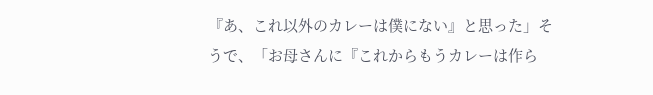『あ、これ以外のカレーは僕にない』と思った」そうで、「お母さんに『これからもうカレーは作ら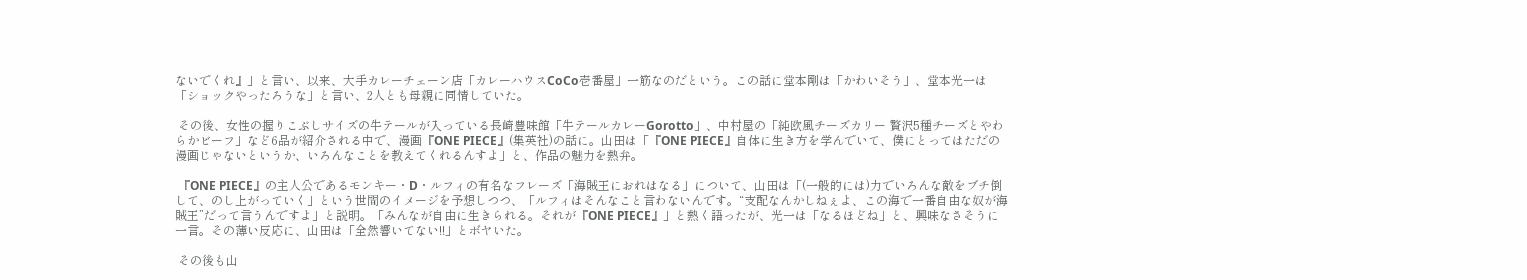ないでくれ』」と言い、以来、大手カレーチェーン店「カレーハウスCoCo壱番屋」一筋なのだという。この話に堂本剛は「かわいそう」、堂本光一は「ショックやったろうな」と言い、2人とも母親に同情していた。

 その後、女性の握りこぶしサイズの牛テールが入っている長崎豊味館「牛テールカレーGorotto」、中村屋の「純欧風チーズカリー 贅沢5種チーズとやわらかビーフ」など6品が紹介される中で、漫画『ONE PIECE』(集英社)の話に。山田は「『ONE PIECE』自体に生き方を学んでいて、僕にとってはただの漫画じゃないというか、いろんなことを教えてくれるんすよ」と、作品の魅力を熱弁。

 『ONE PIECE』の主人公であるモンキー・D・ルフィの有名なフレーズ「海賊王におれはなる」について、山田は「(一般的には)力でいろんな敵をブチ倒して、のし上がっていく」という世間のイメージを予想しつつ、「ルフィはそんなこと言わないんです。“支配なんかしねぇよ、この海で一番自由な奴が海賊王”だって言うんですよ」と説明。「みんなが自由に生きられる。それが『ONE PIECE』」と熱く語ったが、光一は「なるほどね」と、興味なさそうに一言。その薄い反応に、山田は「全然響いてない!!」とボヤいた。

 その後も山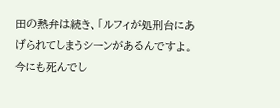田の熱弁は続き、「ルフィが処刑台にあげられてしまうシーンがあるんですよ。今にも死んでし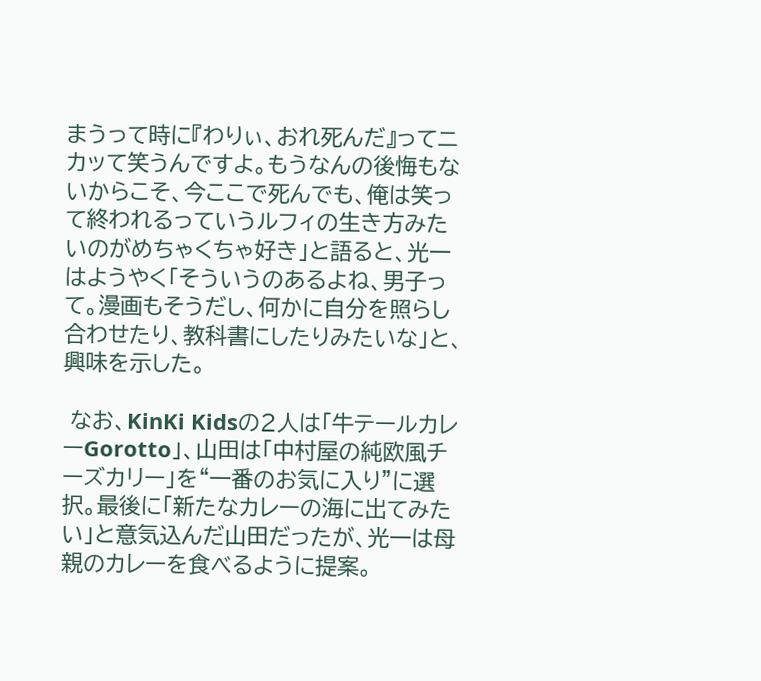まうって時に『わりぃ、おれ死んだ』ってニカッて笑うんですよ。もうなんの後悔もないからこそ、今ここで死んでも、俺は笑って終われるっていうルフィの生き方みたいのがめちゃくちゃ好き」と語ると、光一はようやく「そういうのあるよね、男子って。漫画もそうだし、何かに自分を照らし合わせたり、教科書にしたりみたいな」と、興味を示した。

 なお、KinKi Kidsの2人は「牛テールカレーGorotto」、山田は「中村屋の純欧風チーズカリー」を“一番のお気に入り”に選択。最後に「新たなカレーの海に出てみたい」と意気込んだ山田だったが、光一は母親のカレーを食べるように提案。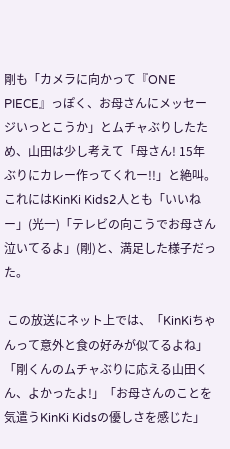剛も「カメラに向かって『ONE PIECE』っぽく、お母さんにメッセージいっとこうか」とムチャぶりしたため、山田は少し考えて「母さん! 15年ぶりにカレー作ってくれー!!」と絶叫。これにはKinKi Kids2人とも「いいねー」(光一)「テレビの向こうでお母さん泣いてるよ」(剛)と、満足した様子だった。

 この放送にネット上では、「KinKiちゃんって意外と食の好みが似てるよね」「剛くんのムチャぶりに応える山田くん、よかったよ!」「お母さんのことを気遣うKinKi Kidsの優しさを感じた」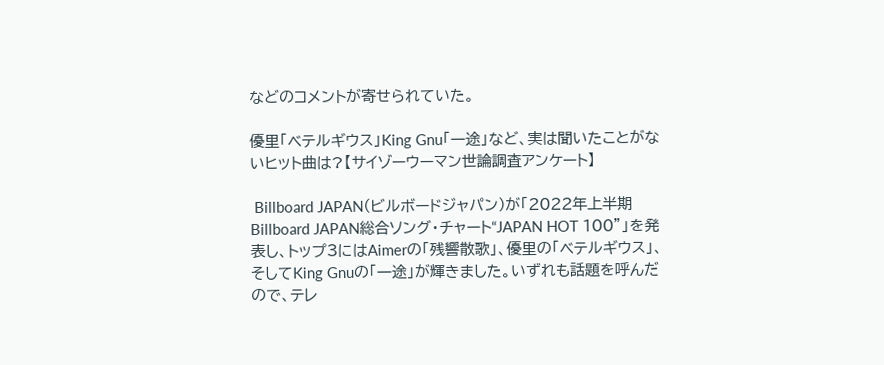などのコメントが寄せられていた。

優里「ベテルギウス」King Gnu「一途」など、実は聞いたことがないヒット曲は?【サイゾーウーマン世論調査アンケート】

 Billboard JAPAN(ビルボードジャパン)が「2022年上半期Billboard JAPAN総合ソング・チャート“JAPAN HOT 100”」を発表し、トップ3にはAimerの「残響散歌」、優里の「ベテルギウス」、そしてKing Gnuの「一途」が輝きました。いずれも話題を呼んだので、テレ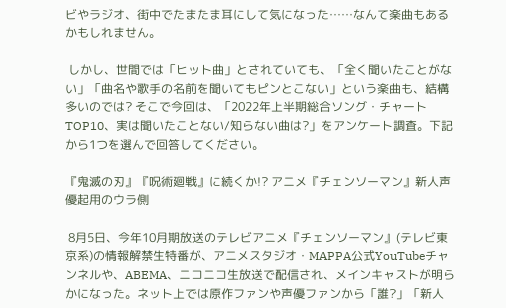ビやラジオ、街中でたまたま耳にして気になった……なんて楽曲もあるかもしれません。

 しかし、世間では「ヒット曲」とされていても、「全く聞いたことがない」「曲名や歌手の名前を聞いてもピンとこない」という楽曲も、結構多いのでは? そこで今回は、「2022年上半期総合ソング・チャートTOP10、実は聞いたことない/知らない曲は?」をアンケート調査。下記から1つを選んで回答してください。

『鬼滅の刃』『呪術廻戦』に続くか!? アニメ『チェンソーマン』新人声優起用のウラ側

 8月5日、今年10月期放送のテレビアニメ『チェンソーマン』(テレビ東京系)の情報解禁生特番が、アニメスタジオ・MAPPA公式YouTubeチャンネルや、ABEMA、ニコニコ生放送で配信され、メインキャストが明らかになった。ネット上では原作ファンや声優ファンから「誰?」「新人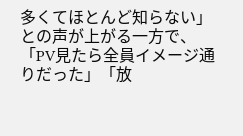多くてほとんど知らない」との声が上がる一方で、「PV見たら全員イメージ通りだった」「放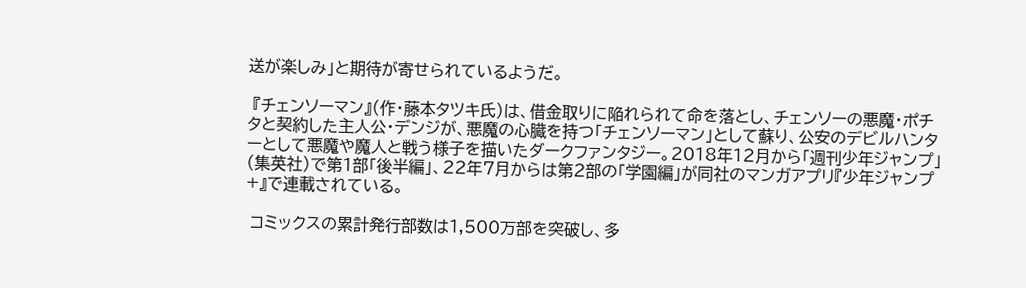送が楽しみ」と期待が寄せられているようだ。

 『チェンソーマン』(作・藤本タツキ氏)は、借金取りに陥れられて命を落とし、チェンソーの悪魔・ポチタと契約した主人公・デンジが、悪魔の心臓を持つ「チェンソーマン」として蘇り、公安のデビルハンターとして悪魔や魔人と戦う様子を描いたダークファンタジー。2018年12月から「週刊少年ジャンプ」(集英社)で第1部「後半編」、22年7月からは第2部の「学園編」が同社のマンガアプリ『少年ジャンプ+』で連載されている。

 コミックスの累計発行部数は1,500万部を突破し、多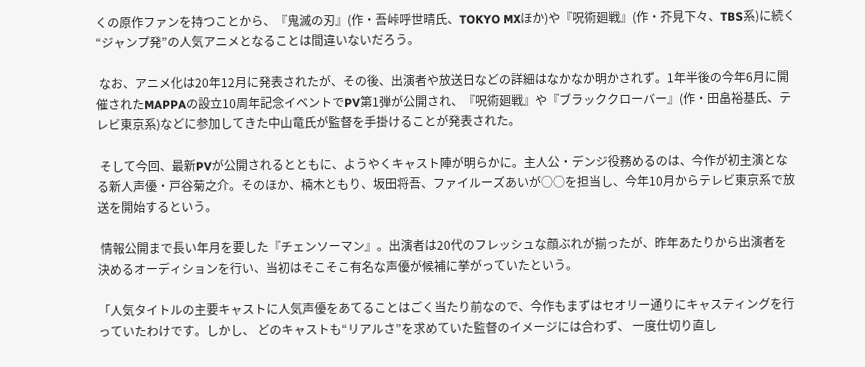くの原作ファンを持つことから、『鬼滅の刃』(作・吾峠呼世晴氏、TOKYO MXほか)や『呪術廻戦』(作・芥見下々、TBS系)に続く“ジャンプ発”の人気アニメとなることは間違いないだろう。

 なお、アニメ化は20年12月に発表されたが、その後、出演者や放送日などの詳細はなかなか明かされず。1年半後の今年6月に開催されたMAPPAの設立10周年記念イベントでPV第1弾が公開され、『呪術廻戦』や『ブラッククローバー』(作・田畠裕基氏、テレビ東京系)などに参加してきた中山竜氏が監督を手掛けることが発表された。

 そして今回、最新PVが公開されるとともに、ようやくキャスト陣が明らかに。主人公・デンジ役務めるのは、今作が初主演となる新人声優・戸谷菊之介。そのほか、楠木ともり、坂田将吾、ファイルーズあいが○○を担当し、今年10月からテレビ東京系で放送を開始するという。

 情報公開まで長い年月を要した『チェンソーマン』。出演者は20代のフレッシュな顔ぶれが揃ったが、昨年あたりから出演者を決めるオーディションを行い、当初はそこそこ有名な声優が候補に挙がっていたという。

「人気タイトルの主要キャストに人気声優をあてることはごく当たり前なので、今作もまずはセオリー通りにキャスティングを行っていたわけです。しかし、 どのキャストも“リアルさ”を求めていた監督のイメージには合わず、 一度仕切り直し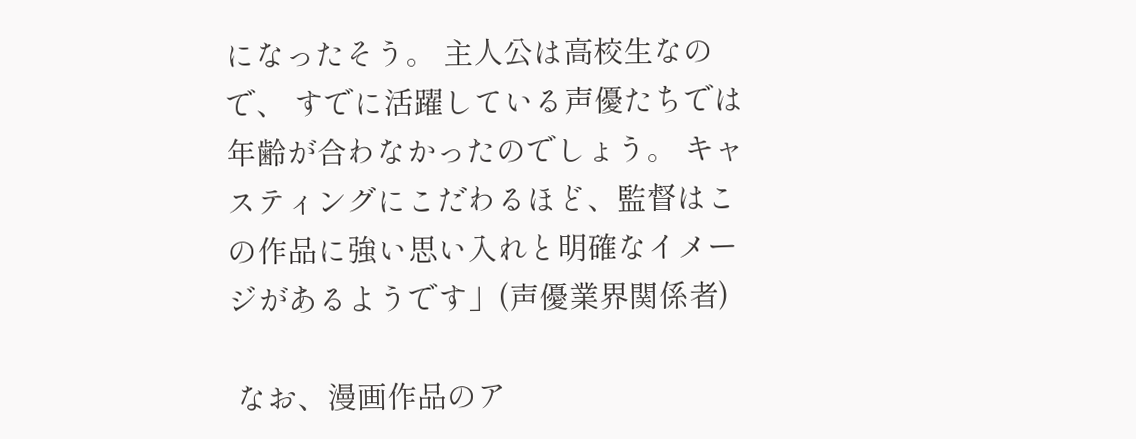になったそう。 主人公は高校生なので、 すでに活躍している声優たちでは年齢が合わなかったのでしょう。 キャスティングにこだわるほど、監督はこの作品に強い思い入れと明確なイメージがあるようです」(声優業界関係者)

 なお、漫画作品のア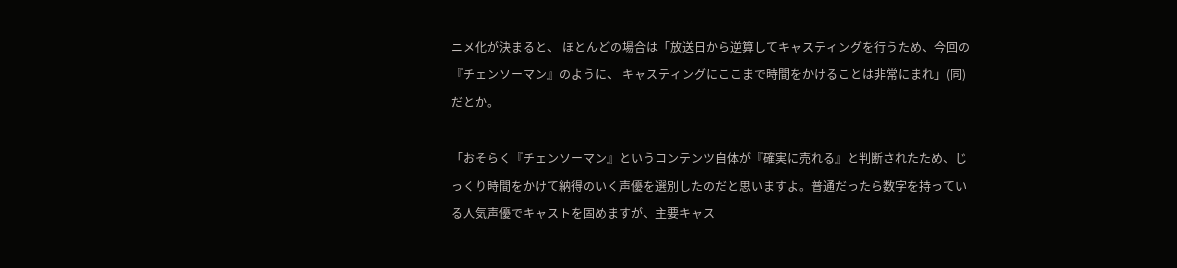ニメ化が決まると、 ほとんどの場合は「放送日から逆算してキャスティングを行うため、今回の『チェンソーマン』のように、 キャスティングにここまで時間をかけることは非常にまれ」(同)だとか。

「おそらく『チェンソーマン』というコンテンツ自体が『確実に売れる』と判断されたため、じっくり時間をかけて納得のいく声優を選別したのだと思いますよ。普通だったら数字を持っている人気声優でキャストを固めますが、主要キャス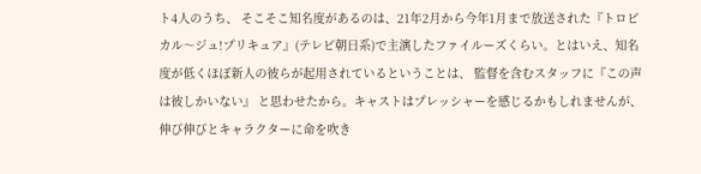ト4人のうち、 そこそこ知名度があるのは、21年2月から今年1月まで放送された『トロピカル〜ジュ!プリキュア』(テレビ朝日系)で主演したファイルーズくらい。とはいえ、知名度が低くほぼ新人の彼らが起用されているということは、 監督を含むスタッフに『この声は彼しかいない』 と思わせたから。キャストはプレッシャーを感じるかもしれませんが、 伸び伸びとキャラクターに命を吹き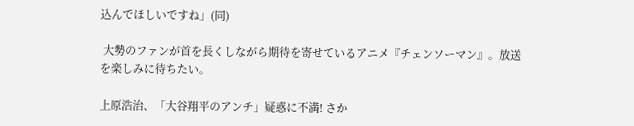込んでほしいですね」(同)

 大勢のファンが首を長くしながら期待を寄せているアニメ『チェンソーマン』。放送を楽しみに待ちたい。

上原浩治、「大谷翔平のアンチ」疑惑に不満! さか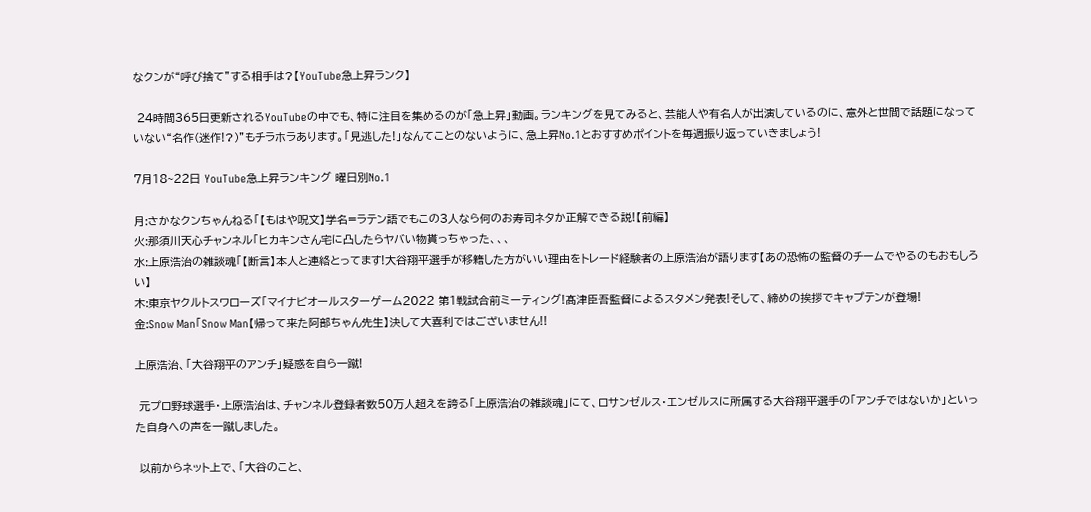なクンが“呼び捨て”する相手は?【YouTube急上昇ランク】

 24時間365日更新されるYouTubeの中でも、特に注目を集めるのが「急上昇」動画。ランキングを見てみると、芸能人や有名人が出演しているのに、意外と世間で話題になっていない“名作(迷作!?)”もチラホラあります。「見逃した!」なんてことのないように、急上昇No.1とおすすめポイントを毎週振り返っていきましょう!

7月18~22日 YouTube急上昇ランキング 曜日別No.1

月:さかなクンちゃんねる「【もはや呪文】学名=ラテン語でもこの3人なら何のお寿司ネタか正解できる説!【前編】
火:那須川天心チャンネル「ヒカキンさん宅に凸したらヤバい物貰っちゃった、、、
水:上原浩治の雑談魂「【断言】本人と連絡とってます!大谷翔平選手が移籍した方がいい理由をトレード経験者の上原浩治が語ります【あの恐怖の監督のチームでやるのもおもしろい】
木:東京ヤクルトスワローズ「マイナビオールスターゲーム2022 第1戦試合前ミーティング!髙津臣吾監督によるスタメン発表!そして、締めの挨拶でキャプテンが登場!
金:Snow Man「Snow Man【帰って来た阿部ちゃん先生】決して大喜利ではございません!!

上原浩治、「大谷翔平のアンチ」疑惑を自ら一蹴!

 元プロ野球選手・上原浩治は、チャンネル登録者数50万人超えを誇る「上原浩治の雑談魂」にて、ロサンゼルス・エンゼルスに所属する大谷翔平選手の「アンチではないか」といった自身への声を一蹴しました。

 以前からネット上で、「大谷のこと、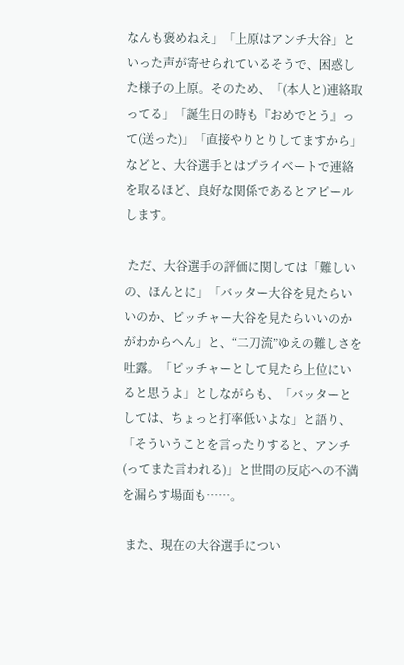なんも褒めねえ」「上原はアンチ大谷」といった声が寄せられているそうで、困惑した様子の上原。そのため、「(本人と)連絡取ってる」「誕生日の時も『おめでとう』って(送った)」「直接やりとりしてますから」などと、大谷選手とはプライベートで連絡を取るほど、良好な関係であるとアピールします。

 ただ、大谷選手の評価に関しては「難しいの、ほんとに」「バッター大谷を見たらいいのか、ピッチャー大谷を見たらいいのかがわからへん」と、“二刀流”ゆえの難しさを吐露。「ピッチャーとして見たら上位にいると思うよ」としながらも、「バッターとしては、ちょっと打率低いよな」と語り、「そういうことを言ったりすると、アンチ(ってまた言われる)」と世間の反応への不満を漏らす場面も……。

 また、現在の大谷選手につい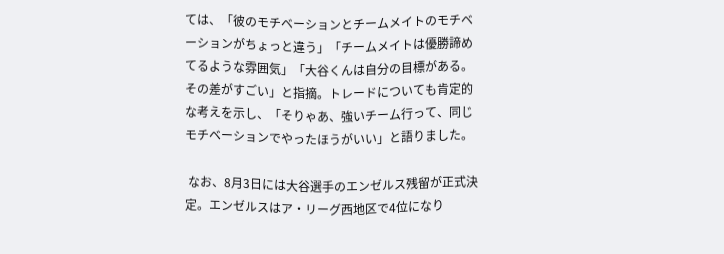ては、「彼のモチベーションとチームメイトのモチベーションがちょっと違う」「チームメイトは優勝諦めてるような雰囲気」「大谷くんは自分の目標がある。その差がすごい」と指摘。トレードについても肯定的な考えを示し、「そりゃあ、強いチーム行って、同じモチベーションでやったほうがいい」と語りました。

 なお、8月3日には大谷選手のエンゼルス残留が正式決定。エンゼルスはア・リーグ西地区で4位になり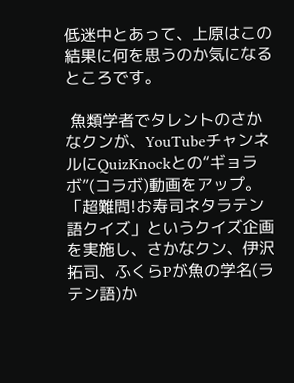低迷中とあって、上原はこの結果に何を思うのか気になるところです。

 魚類学者でタレントのさかなクンが、YouTubeチャンネルにQuizKnockとの“ギョラボ”(コラボ)動画をアップ。「超難問!お寿司ネタラテン語クイズ」というクイズ企画を実施し、さかなクン、伊沢拓司、ふくらPが魚の学名(ラテン語)か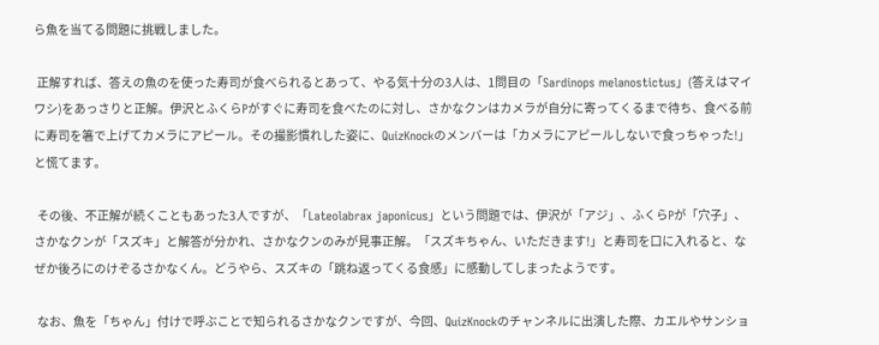ら魚を当てる問題に挑戦しました。

 正解すれば、答えの魚のを使った寿司が食べられるとあって、やる気十分の3人は、1問目の「Sardinops melanostictus」(答えはマイワシ)をあっさりと正解。伊沢とふくらPがすぐに寿司を食べたのに対し、さかなクンはカメラが自分に寄ってくるまで待ち、食べる前に寿司を箸で上げてカメラにアピール。その撮影慣れした姿に、QuizKnockのメンバーは「カメラにアピールしないで食っちゃった!」と慌てます。

 その後、不正解が続くこともあった3人ですが、「Lateolabrax japonicus」という問題では、伊沢が「アジ」、ふくらPが「穴子」、さかなクンが「スズキ」と解答が分かれ、さかなクンのみが見事正解。「スズキちゃん、いただきます!」と寿司を口に入れると、なぜか後ろにのけぞるさかなくん。どうやら、スズキの「跳ね返ってくる食感」に感動してしまったようです。

 なお、魚を「ちゃん」付けで呼ぶことで知られるさかなクンですが、今回、QuizKnockのチャンネルに出演した際、カエルやサンショ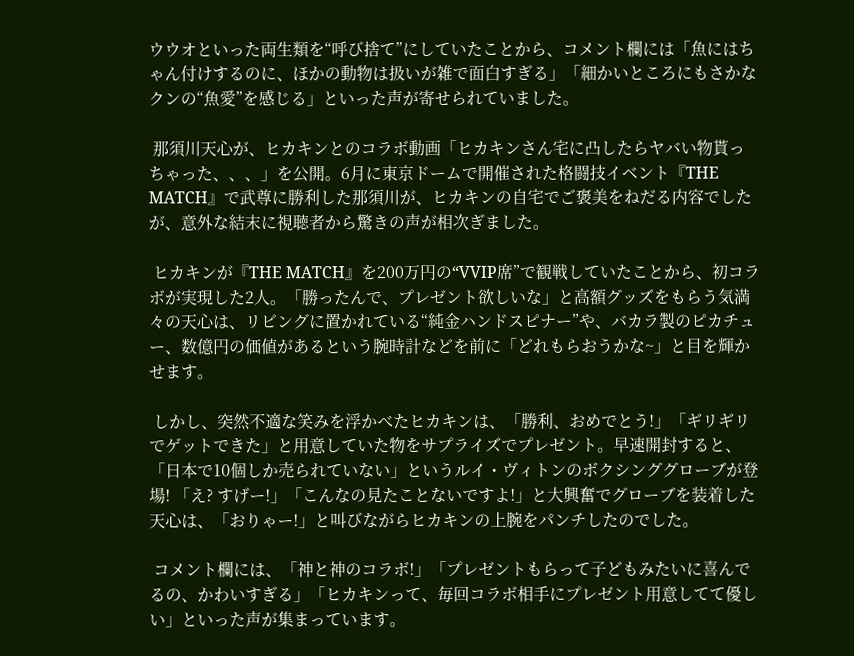ウウオといった両生類を“呼び捨て”にしていたことから、コメント欄には「魚にはちゃん付けするのに、ほかの動物は扱いが雑で面白すぎる」「細かいところにもさかなクンの“魚愛”を感じる」といった声が寄せられていました。

 那須川天心が、ヒカキンとのコラボ動画「ヒカキンさん宅に凸したらヤバい物貰っちゃった、、、」を公開。6月に東京ドームで開催された格闘技イベント『THE MATCH』で武尊に勝利した那須川が、ヒカキンの自宅でご褒美をねだる内容でしたが、意外な結末に視聴者から驚きの声が相次ぎました。

 ヒカキンが『THE MATCH』を200万円の“VVIP席”で観戦していたことから、初コラボが実現した2人。「勝ったんで、プレゼント欲しいな」と高額グッズをもらう気満々の天心は、リビングに置かれている“純金ハンドスピナー”や、バカラ製のピカチュー、数億円の価値があるという腕時計などを前に「どれもらおうかな~」と目を輝かせます。

 しかし、突然不適な笑みを浮かべたヒカキンは、「勝利、おめでとう!」「ギリギリでゲットできた」と用意していた物をサプライズでプレゼント。早速開封すると、「日本で10個しか売られていない」というルイ・ヴィトンのボクシンググローブが登場! 「え? すげー!」「こんなの見たことないですよ!」と大興奮でグローブを装着した天心は、「おりゃー!」と叫びながらヒカキンの上腕をパンチしたのでした。

 コメント欄には、「神と神のコラボ!」「プレゼントもらって子どもみたいに喜んでるの、かわいすぎる」「ヒカキンって、毎回コラボ相手にプレゼント用意してて優しい」といった声が集まっています。